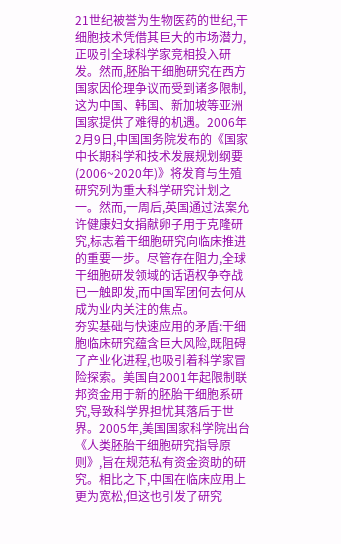21世纪被誉为生物医药的世纪,干细胞技术凭借其巨大的市场潜力,正吸引全球科学家竞相投入研发。然而,胚胎干细胞研究在西方国家因伦理争议而受到诸多限制,这为中国、韩国、新加坡等亚洲国家提供了难得的机遇。2006年2月9日,中国国务院发布的《国家中长期科学和技术发展规划纲要(2006~2020年)》将发育与生殖研究列为重大科学研究计划之一。然而,一周后,英国通过法案允许健康妇女捐献卵子用于克隆研究,标志着干细胞研究向临床推进的重要一步。尽管存在阻力,全球干细胞研发领域的话语权争夺战已一触即发,而中国军团何去何从成为业内关注的焦点。
夯实基础与快速应用的矛盾:干细胞临床研究蕴含巨大风险,既阻碍了产业化进程,也吸引着科学家冒险探索。美国自2001年起限制联邦资金用于新的胚胎干细胞系研究,导致科学界担忧其落后于世界。2005年,美国国家科学院出台《人类胚胎干细胞研究指导原则》,旨在规范私有资金资助的研究。相比之下,中国在临床应用上更为宽松,但这也引发了研究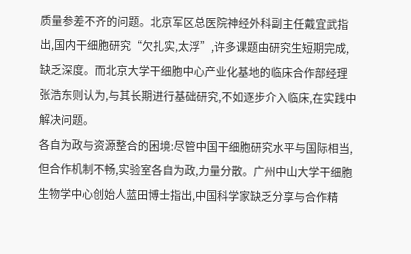质量参差不齐的问题。北京军区总医院神经外科副主任戴宜武指出,国内干细胞研究“欠扎实,太浮”,许多课题由研究生短期完成,缺乏深度。而北京大学干细胞中心产业化基地的临床合作部经理张浩东则认为,与其长期进行基础研究,不如逐步介入临床,在实践中解决问题。
各自为政与资源整合的困境:尽管中国干细胞研究水平与国际相当,但合作机制不畅,实验室各自为政,力量分散。广州中山大学干细胞生物学中心创始人蓝田博士指出,中国科学家缺乏分享与合作精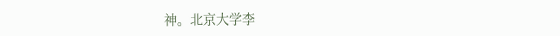神。北京大学李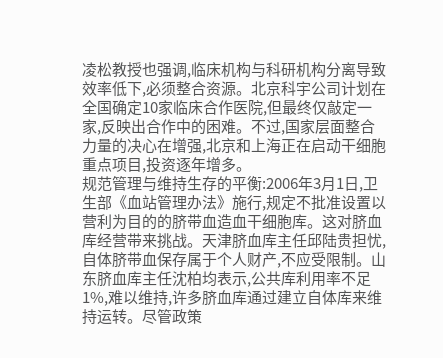凌松教授也强调,临床机构与科研机构分离导致效率低下,必须整合资源。北京科宇公司计划在全国确定10家临床合作医院,但最终仅敲定一家,反映出合作中的困难。不过,国家层面整合力量的决心在增强,北京和上海正在启动干细胞重点项目,投资逐年增多。
规范管理与维持生存的平衡:2006年3月1日,卫生部《血站管理办法》施行,规定不批准设置以营利为目的的脐带血造血干细胞库。这对脐血库经营带来挑战。天津脐血库主任邱陆贵担忧,自体脐带血保存属于个人财产,不应受限制。山东脐血库主任沈柏均表示,公共库利用率不足1%,难以维持,许多脐血库通过建立自体库来维持运转。尽管政策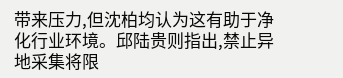带来压力,但沈柏均认为这有助于净化行业环境。邱陆贵则指出,禁止异地采集将限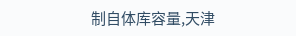制自体库容量,天津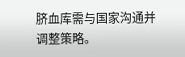脐血库需与国家沟通并调整策略。